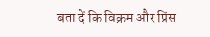बता दें कि विक्रम और प्रिंस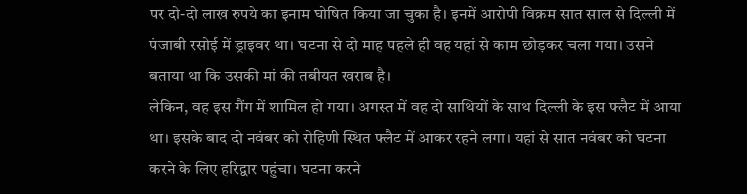पर दो-दो लाख रुपये का इनाम घोषित किया जा चुका है। इनमें आरोपी विक्रम सात साल से दिल्ली में पंजाबी रसोई में ड्राइवर था। घटना से दो माह पहले ही वह यहां से काम छोड़कर चला गया। उसने बताया था कि उसकी मां की तबीयत खराब है।
लेकिन, वह इस गैंग में शामिल हो गया। अगस्त में वह दो साथियों के साथ दिल्ली के इस फ्लैट में आया था। इसके बाद दो नवंबर को रोहिणी स्थित फ्लैट में आकर रहने लगा। यहां से सात नवंबर को घटना करने के लिए हरिद्वार पहुंचा। घटना करने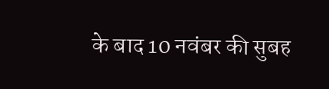के बाद 10 नवंबर की सुबह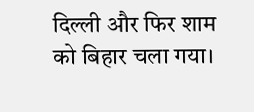दिल्ली और फिर शाम को बिहार चला गया।